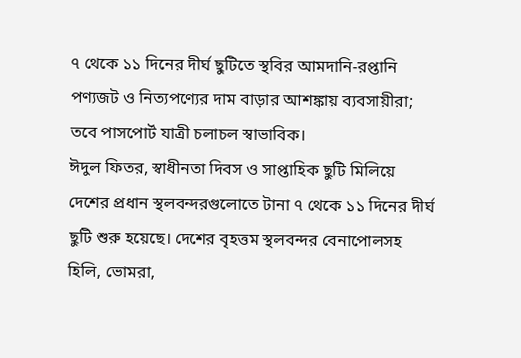৭ থেকে ১১ দিনের দীর্ঘ ছুটিতে স্থবির আমদানি-রপ্তানি
পণ্যজট ও নিত্যপণ্যের দাম বাড়ার আশঙ্কায় ব্যবসায়ীরা; তবে পাসপোর্ট যাত্রী চলাচল স্বাভাবিক।
ঈদুল ফিতর, স্বাধীনতা দিবস ও সাপ্তাহিক ছুটি মিলিয়ে দেশের প্রধান স্থলবন্দরগুলোতে টানা ৭ থেকে ১১ দিনের দীর্ঘ ছুটি শুরু হয়েছে। দেশের বৃহত্তম স্থলবন্দর বেনাপোলসহ হিলি, ভোমরা,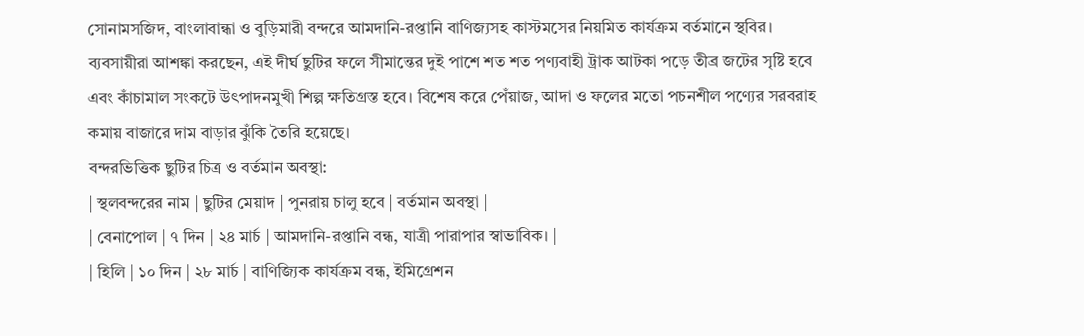সোনামসজিদ, বাংলাবান্ধা ও বুড়িমারী বন্দরে আমদানি-রপ্তানি বাণিজ্যসহ কাস্টমসের নিয়মিত কার্যক্রম বর্তমানে স্থবির। ব্যবসায়ীরা আশঙ্কা করছেন, এই দীর্ঘ ছুটির ফলে সীমান্তের দুই পাশে শত শত পণ্যবাহী ট্রাক আটকা পড়ে তীব্র জটের সৃষ্টি হবে এবং কাঁচামাল সংকটে উৎপাদনমুখী শিল্প ক্ষতিগ্রস্ত হবে। বিশেষ করে পেঁয়াজ, আদা ও ফলের মতো পচনশীল পণ্যের সরবরাহ কমায় বাজারে দাম বাড়ার ঝুঁকি তৈরি হয়েছে।
বন্দরভিত্তিক ছুটির চিত্র ও বর্তমান অবস্থা:
| স্থলবন্দরের নাম | ছুটির মেয়াদ | পুনরায় চালু হবে | বর্তমান অবস্থা |
| বেনাপোল | ৭ দিন | ২৪ মার্চ | আমদানি-রপ্তানি বন্ধ, যাত্রী পারাপার স্বাভাবিক। |
| হিলি | ১০ দিন | ২৮ মার্চ | বাণিজ্যিক কার্যক্রম বন্ধ, ইমিগ্রেশন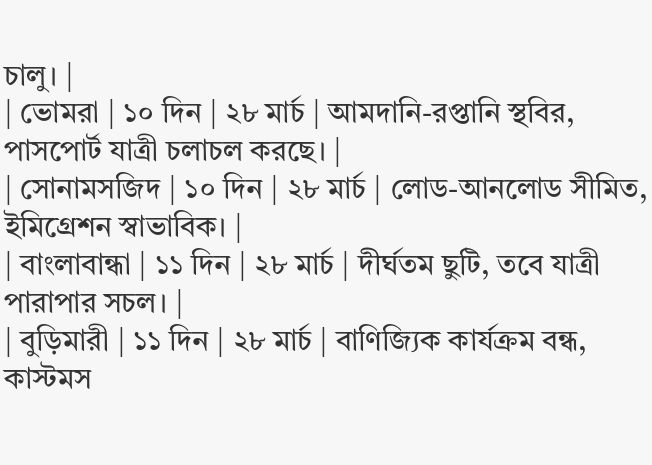চালু। |
| ভোমরা | ১০ দিন | ২৮ মার্চ | আমদানি-রপ্তানি স্থবির, পাসপোর্ট যাত্রী চলাচল করছে। |
| সোনামসজিদ | ১০ দিন | ২৮ মার্চ | লোড-আনলোড সীমিত, ইমিগ্রেশন স্বাভাবিক। |
| বাংলাবান্ধা | ১১ দিন | ২৮ মার্চ | দীর্ঘতম ছুটি, তবে যাত্রী পারাপার সচল। |
| বুড়িমারী | ১১ দিন | ২৮ মার্চ | বাণিজ্যিক কার্যক্রম বন্ধ, কাস্টমস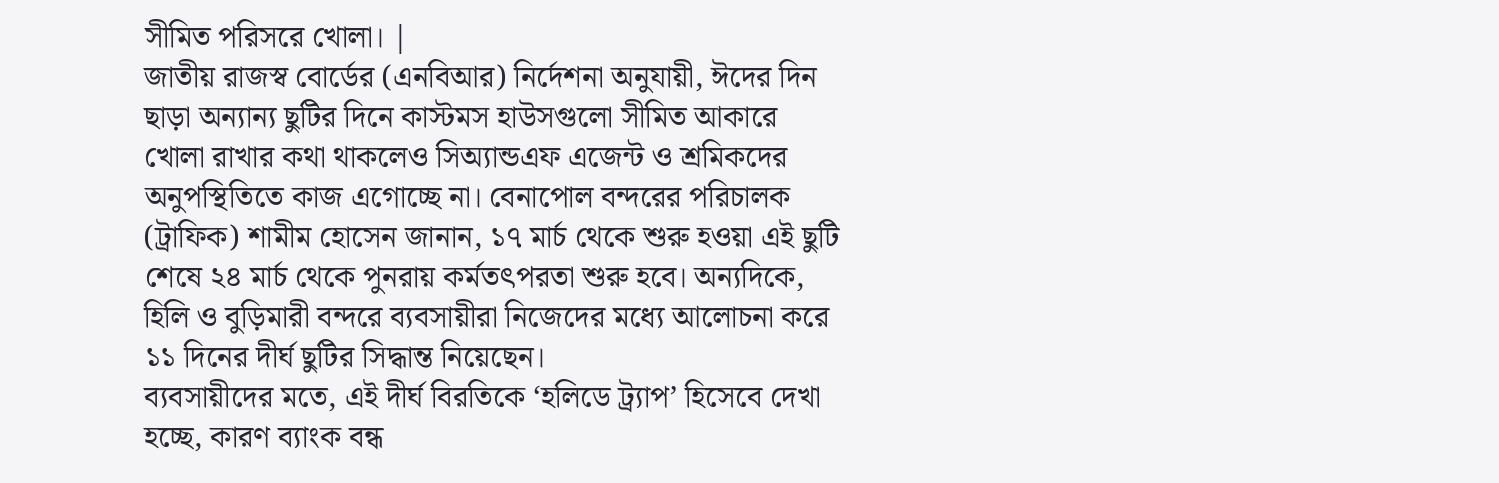সীমিত পরিসরে খোলা। |
জাতীয় রাজস্ব বোর্ডের (এনবিআর) নির্দেশনা অনুযায়ী, ঈদের দিন ছাড়া অন্যান্য ছুটির দিনে কাস্টমস হাউসগুলো সীমিত আকারে খোলা রাখার কথা থাকলেও সিঅ্যান্ডএফ এজেন্ট ও শ্রমিকদের অনুপস্থিতিতে কাজ এগোচ্ছে না। বেনাপোল বন্দরের পরিচালক (ট্রাফিক) শামীম হোসেন জানান, ১৭ মার্চ থেকে শুরু হওয়া এই ছুটি শেষে ২৪ মার্চ থেকে পুনরায় কর্মতৎপরতা শুরু হবে। অন্যদিকে, হিলি ও বুড়িমারী বন্দরে ব্যবসায়ীরা নিজেদের মধ্যে আলোচনা করে ১১ দিনের দীর্ঘ ছুটির সিদ্ধান্ত নিয়েছেন।
ব্যবসায়ীদের মতে, এই দীর্ঘ বিরতিকে ‘হলিডে ট্র্যাপ’ হিসেবে দেখা হচ্ছে, কারণ ব্যাংক বন্ধ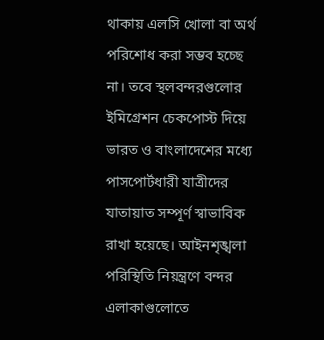থাকায় এলসি খোলা বা অর্থ পরিশোধ করা সম্ভব হচ্ছে না। তবে স্থলবন্দরগুলোর ইমিগ্রেশন চেকপোস্ট দিয়ে ভারত ও বাংলাদেশের মধ্যে পাসপোর্টধারী যাত্রীদের যাতায়াত সম্পূর্ণ স্বাভাবিক রাখা হয়েছে। আইনশৃঙ্খলা পরিস্থিতি নিয়ন্ত্রণে বন্দর এলাকাগুলোতে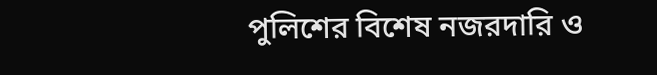পুলিশের বিশেষ নজরদারি ও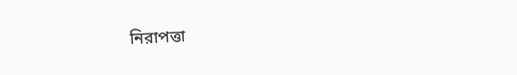নিরাপত্তা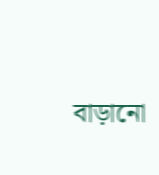বাড়ানো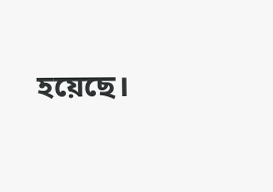হয়েছে।